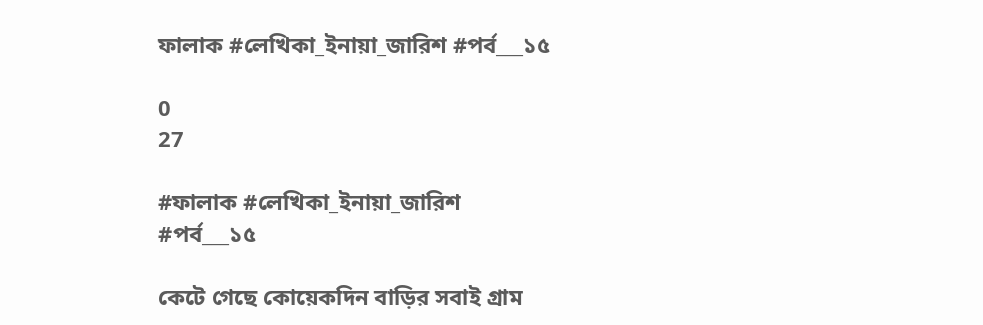ফালাক #লেখিকা_ইনায়া_জারিশ #পর্ব___১৫

0
27

#ফালাক #লেখিকা_ইনায়া_জারিশ
#পর্ব___১৫

কেটে গেছে কোয়েকদিন বাড়ির সবাই গ্রাম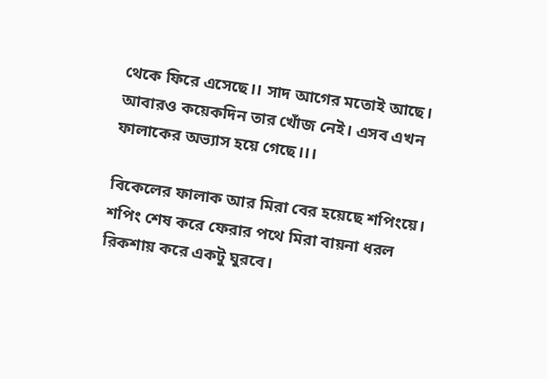থেকে ফিরে এসেছে।। সাদ আগের মতোই আছে। আবারও কয়েকদিন তার খোঁজ নেই। এসব এখন ফালাকের অভ্যাস হয়ে গেছে।।।

বিকেলের ফালাক আর মিরা বের হয়েছে শপিংয়ে। শপিং শেষ করে ফেরার পথে মিরা বায়না ধরল রিকশায় করে একটু ঘুরবে।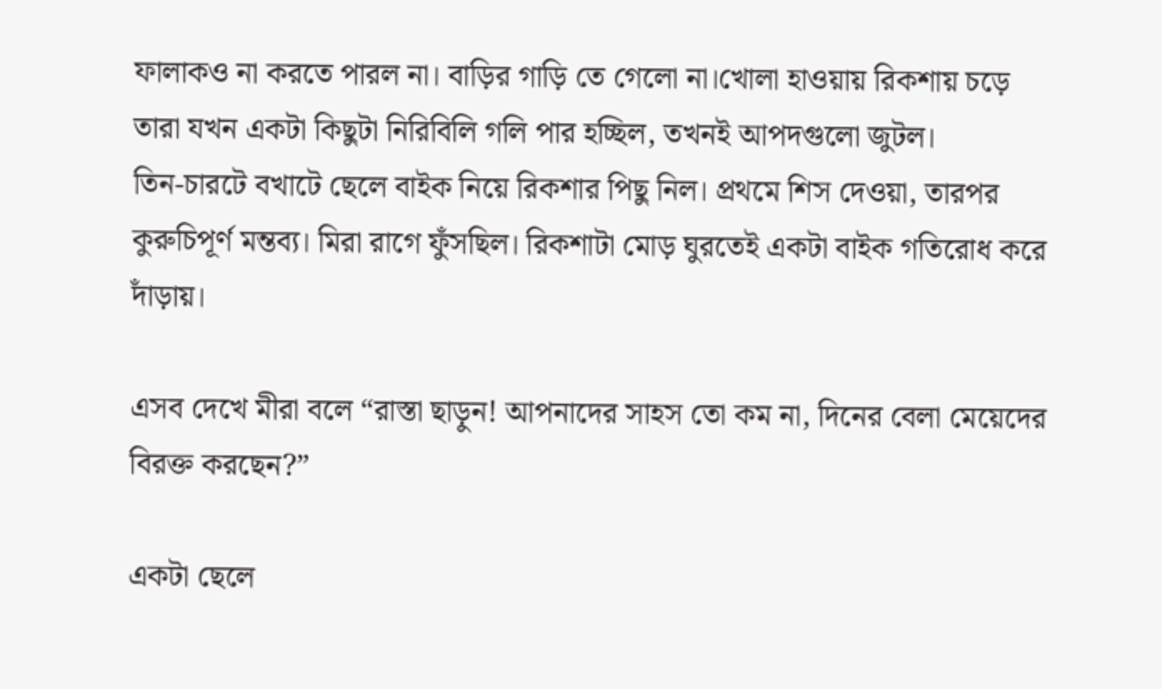ফালাকও না করতে পারল না। বাড়ির গাড়ি তে গেলো না।খোলা হাওয়ায় রিকশায় চড়ে তারা যখন একটা কিছুটা নিরিবিলি গলি পার হচ্ছিল, তখনই আপদগুলো জুটল।
তিন-চারটে বখাটে ছেলে বাইক নিয়ে রিকশার পিছু নিল। প্রথমে শিস দেওয়া, তারপর কুরুচিপূর্ণ মন্তব্য। মিরা রাগে ফুঁসছিল। রিকশাটা মোড় ঘুরতেই একটা বাইক গতিরোধ করে দাঁড়ায়।

এসব দেখে মীরা বলে “রাস্তা ছাড়ুন! আপনাদের সাহস তো কম না, দিনের বেলা মেয়েদের বিরক্ত করছেন?”

একটা ছেলে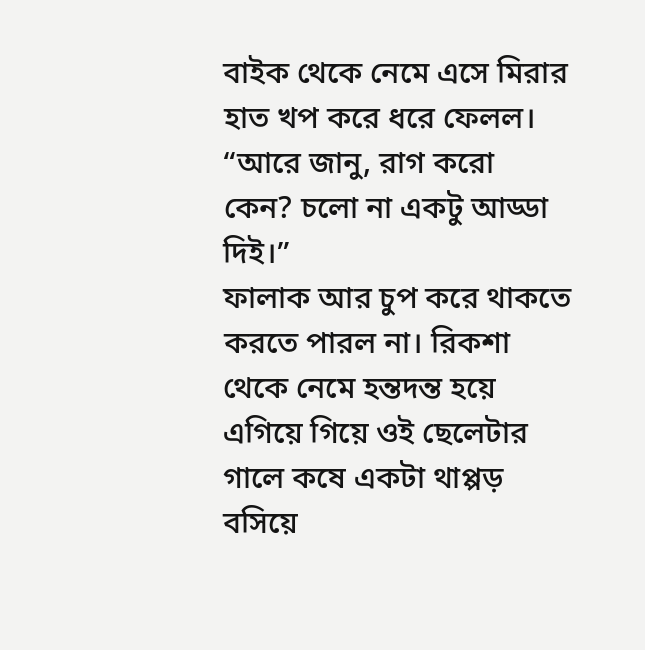বাইক থেকে নেমে এসে মিরার হাত খপ করে ধরে ফেলল। “আরে জানু, রাগ করো কেন? চলো না একটু আড্ডা দিই।”
ফালাক আর চুপ করে থাকতে করতে পারল না। রিকশা থেকে নেমে হন্তদন্ত হয়ে এগিয়ে গিয়ে ওই ছেলেটার গালে কষে একটা থাপ্পড় বসিয়ে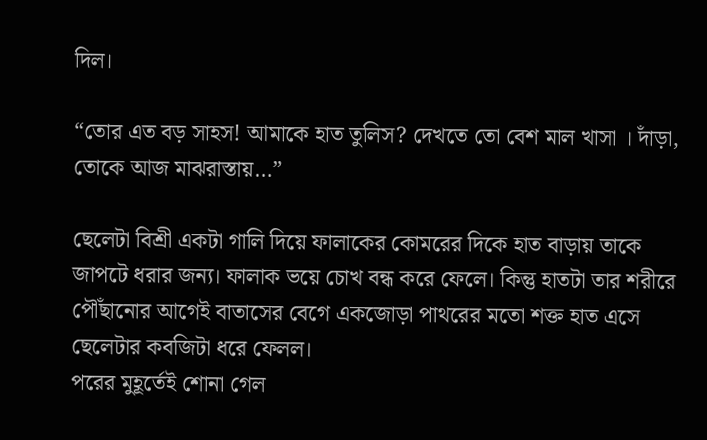দিল।

“তোর এত বড় সাহস! আমাকে হাত তুলিস? দেখতে তো বেশ মাল খাসা । দাঁড়া, তোকে আজ মাঝরাস্তায়…”

ছেলেটা বিশ্রী একটা গালি দিয়ে ফালাকের কোমরের দিকে হাত বাড়ায় তাকে জাপটে ধরার জন্য। ফালাক ভয়ে চোখ বন্ধ করে ফেলে। কিন্তু হাতটা তার শরীরে পৌঁছানোর আগেই বাতাসের বেগে একজোড়া পাথরের মতো শক্ত হাত এসে ছেলেটার কবজিটা ধরে ফেলল।
পরের মুহূর্তেই শোনা গেল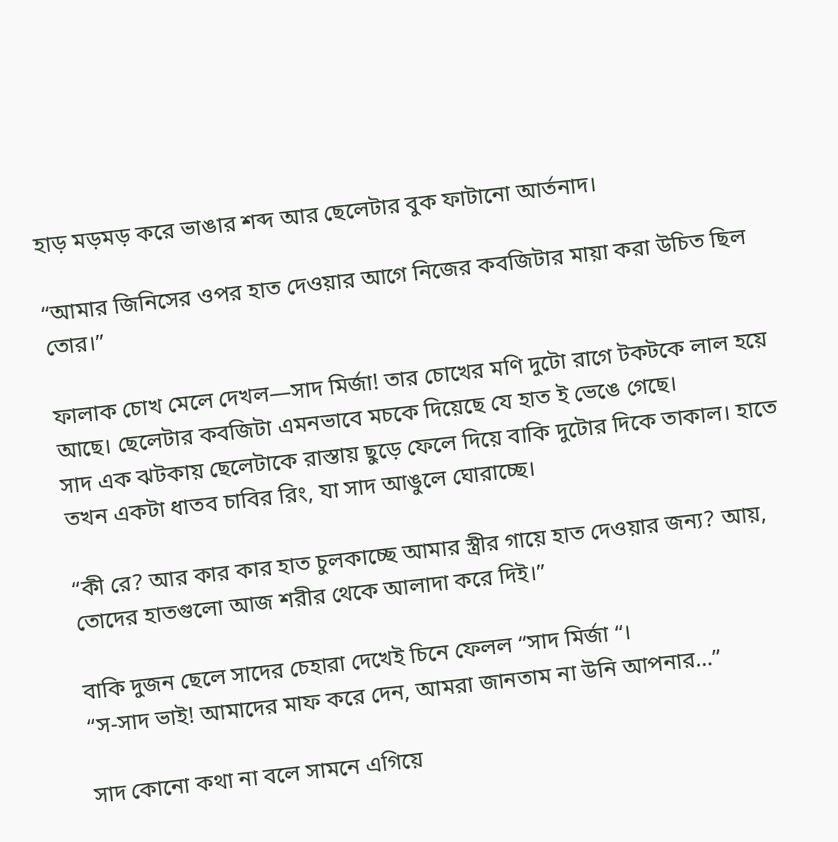হাড় মড়মড় করে ভাঙার শব্দ আর ছেলেটার বুক ফাটানো আর্তনাদ।

“আমার জিনিসের ওপর হাত দেওয়ার আগে নিজের কবজিটার মায়া করা উচিত ছিল তোর।”

ফালাক চোখ মেলে দেখল—সাদ মির্জা! তার চোখের মণি দুটো রাগে টকটকে লাল হয়ে আছে। ছেলেটার কবজিটা এমনভাবে মচকে দিয়েছে যে হাত ই ভেঙে গেছে।
সাদ এক ঝটকায় ছেলেটাকে রাস্তায় ছুড়ে ফেলে দিয়ে বাকি দুটোর দিকে তাকাল। হাতে তখন একটা ধাতব চাবির রিং, যা সাদ আঙুলে ঘোরাচ্ছে।

“কী রে? আর কার কার হাত চুলকাচ্ছে আমার স্ত্রীর গায়ে হাত দেওয়ার জন্য? আয়, তোদের হাতগুলো আজ শরীর থেকে আলাদা করে দিই।”

বাকি দুজন ছেলে সাদের চেহারা দেখেই চিনে ফেলল “সাদ মির্জা “।
“স-সাদ ভাই! আমাদের মাফ করে দেন, আমরা জানতাম না উনি আপনার…”

সাদ কোনো কথা না বলে সামনে এগিয়ে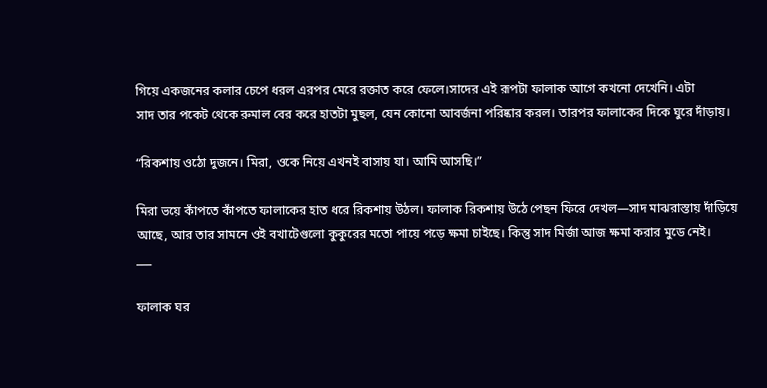গিয়ে একজনের কলার চেপে ধরল এরপর মেরে রক্তাত করে ফেলে।সাদের এই রূপটা ফালাক আগে কখনো দেখেনি। এটা
সাদ তার পকেট থেকে রুমাল বের করে হাতটা মুছল, যেন কোনো আবর্জনা পরিষ্কার করল। তারপর ফালাকের দিকে ঘুরে দাঁড়ায়।

“রিকশায় ওঠো দুজনে। মিরা, ওকে নিয়ে এখনই বাসায় যা। আমি আসছি।”

মিরা ভয়ে কাঁপতে কাঁপতে ফালাকের হাত ধরে রিকশায় উঠল। ফালাক রিকশায় উঠে পেছন ফিরে দেখল—সাদ মাঝরাস্তায় দাঁড়িয়ে আছে, আর তার সামনে ওই বখাটেগুলো কুকুরের মতো পায়ে পড়ে ক্ষমা চাইছে। কিন্তু সাদ মির্জা আজ ক্ষমা করার মুডে নেই।
___

ফালাক ঘর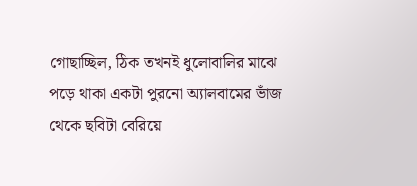গোছাচ্ছিল, ঠিক তখনই ধুলোবালির মাঝে পড়ে থাকা একটা পুরনো অ্যালবামের ভাঁজ থেকে ছবিটা বেরিয়ে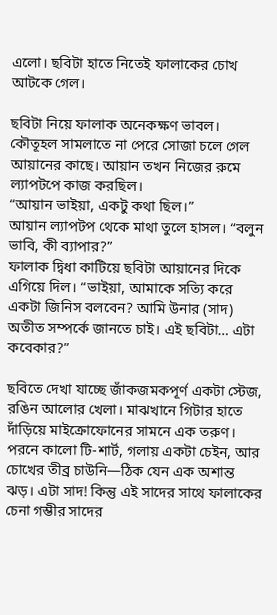এলো। ছবিটা হাতে নিতেই ফালাকের চোখ আটকে গেল।

ছবিটা নিয়ে ফালাক অনেকক্ষণ ভাবল। কৌতূহল সামলাতে না পেরে সোজা চলে গেল আয়ানের কাছে। আয়ান তখন নিজের রুমে ল্যাপটপে কাজ করছিল।
“আয়ান ভাইয়া, একটু কথা ছিল।”
আয়ান ল্যাপটপ থেকে মাথা তুলে হাসল। “বলুন ভাবি, কী ব্যাপার?”
ফালাক দ্বিধা কাটিয়ে ছবিটা আয়ানের দিকে এগিয়ে দিল। “ভাইয়া, আমাকে সত্যি করে একটা জিনিস বলবেন? আমি উনার (সাদ) অতীত সম্পর্কে জানতে চাই। এই ছবিটা… এটা কবেকার?”

ছবিতে দেখা যাচ্ছে জাঁকজমকপূর্ণ একটা স্টেজ, রঙিন আলোর খেলা। মাঝখানে গিটার হাতে দাঁড়িয়ে মাইক্রোফোনের সামনে এক তরুণ। পরনে কালো টি-শার্ট, গলায় একটা চেইন, আর চোখের তীব্র চাউনি—ঠিক যেন এক অশান্ত ঝড়। এটা সাদ! কিন্তু এই সাদের সাথে ফালাকের চেনা গম্ভীর সাদের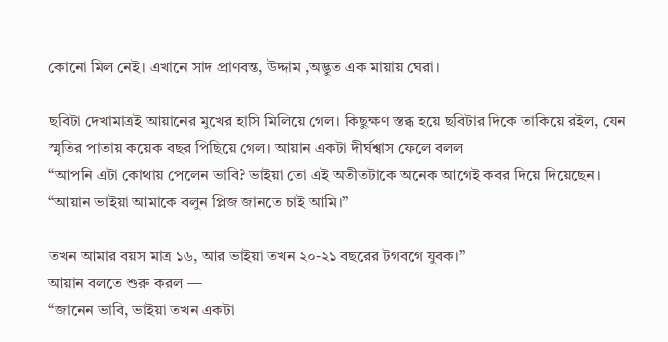কোনো মিল নেই। এখানে সাদ প্রাণবন্ত, উদ্দাম ,অদ্ভুত এক মায়ায় ঘেরা।

ছবিটা দেখামাত্রই আয়ানের মুখের হাসি মিলিয়ে গেল। কিছুক্ষণ স্তব্ধ হয়ে ছবিটার দিকে তাকিয়ে রইল, যেন স্মৃতির পাতায় কয়েক বছর পিছিয়ে গেল। আয়ান একটা দীর্ঘশ্বাস ফেলে বলল
“আপনি এটা কোথায় পেলেন ভাবি? ভাইয়া তো এই অতীতটাকে অনেক আগেই কবর দিয়ে দিয়েছেন।
“আয়ান ভাইয়া আমাকে বলুন প্লিজ জানতে চাই আমি।”

তখন আমার বয়স মাত্র ১৬, আর ভাইয়া তখন ২০-২১ বছরের টগবগে যুবক।”
আয়ান বলতে শুরু করল —
“জানেন ভাবি, ভাইয়া তখন একটা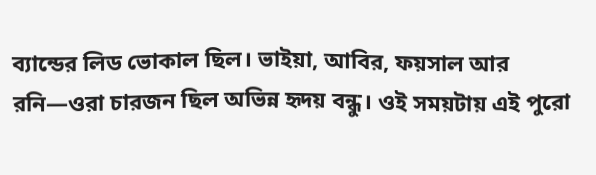ব্যান্ডের লিড ভোকাল ছিল। ভাইয়া, আবির, ফয়সাল আর রনি—ওরা চারজন ছিল অভিন্ন হৃদয় বন্ধু। ওই সময়টায় এই পুরো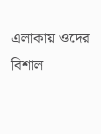এলাকায় ওদের বিশাল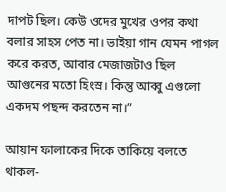দাপট ছিল। কেউ ওদের মুখের ওপর কথা বলার সাহস পেত না। ভাইয়া গান যেমন পাগল করে করত, আবার মেজাজটাও ছিল আগুনের মতো হিংস্র। কিন্তু আব্বু এগুলো একদম পছন্দ করতেন না।”

আয়ান ফালাকের দিকে তাকিয়ে বলতে থাকল-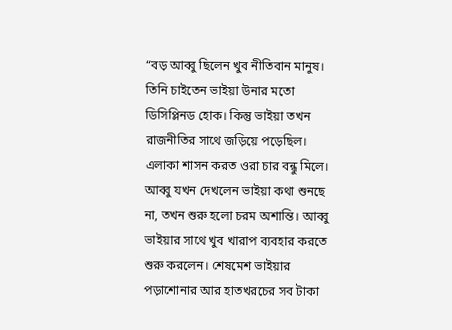“বড় আব্বু ছিলেন খুব নীতিবান মানুষ। তিনি চাইতেন ভাইয়া উনার মতো ডিসিপ্লিনড হোক। কিন্তু ভাইয়া তখন রাজনীতির সাথে জড়িয়ে পড়েছিল। এলাকা শাসন করত ওরা চার বন্ধু মিলে। আব্বু যখন দেখলেন ভাইয়া কথা শুনছে না, তখন শুরু হলো চরম অশান্তি। আব্বু ভাইয়ার সাথে খুব খারাপ ব্যবহার করতে শুরু করলেন। শেষমেশ ভাইয়ার পড়াশোনার আর হাতখরচের সব টাকা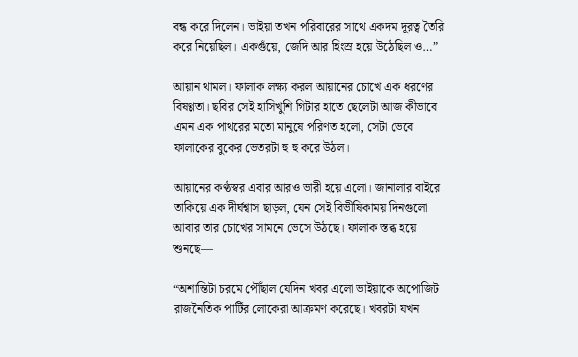বন্ধ করে দিলেন। ভাইয়া তখন পরিবারের সাথে একদম দূরত্ব তৈরি করে নিয়েছিল। একগুঁয়ে, জেদি আর হিংস্র হয়ে উঠেছিল ও…”

আয়ান থামল। ফালাক লক্ষ্য করল আয়ানের চোখে এক ধরণের বিষণ্ণতা। ছবির সেই হাসিখুশি গিটার হাতে ছেলেটা আজ কীভাবে এমন এক পাথরের মতো মানুষে পরিণত হলো, সেটা ভেবে ফালাকের বুকের ভেতরটা হু হু করে উঠল।

আয়ানের কণ্ঠস্বর এবার আরও ভারী হয়ে এলো। জানালার বাইরে তাকিয়ে এক দীর্ঘশ্বাস ছাড়ল, যেন সেই বিভীষিকাময় দিনগুলো আবার তার চোখের সামনে ভেসে উঠছে। ফালাক স্তব্ধ হয়ে শুনছে—

“অশান্তিটা চরমে পৌঁছাল যেদিন খবর এলো ভাইয়াকে অপোজিট রাজনৈতিক পার্টির লোকেরা আক্রমণ করেছে। খবরটা যখন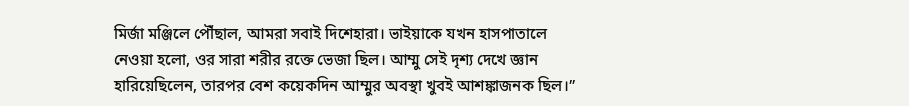মির্জা মঞ্জিলে পৌঁছাল, আমরা সবাই দিশেহারা। ভাইয়াকে যখন হাসপাতালে নেওয়া হলো, ওর সারা শরীর রক্তে ভেজা ছিল। আম্মু সেই দৃশ্য দেখে জ্ঞান হারিয়েছিলেন, তারপর বেশ কয়েকদিন আম্মুর অবস্থা খুবই আশঙ্কাজনক ছিল।”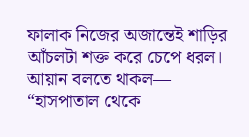ফালাক নিজের অজান্তেই শাড়ির আঁচলটা শক্ত করে চেপে ধরল। আয়ান বলতে থাকল—
“হাসপাতাল থেকে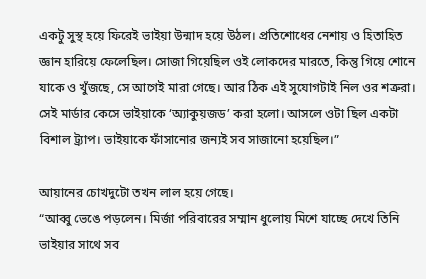একটু সুস্থ হয়ে ফিরেই ভাইয়া উন্মাদ হয়ে উঠল। প্রতিশোধের নেশায় ও হিতাহিত জ্ঞান হারিয়ে ফেলেছিল। সোজা গিয়েছিল ওই লোকদের মারতে, কিন্তু গিয়ে শোনে যাকে ও খুঁজছে, সে আগেই মারা গেছে। আর ঠিক এই সুযোগটাই নিল ওর শত্রুরা। সেই মার্ডার কেসে ভাইয়াকে ‘অ্যাকুয়জড’ করা হলো। আসলে ওটা ছিল একটা বিশাল ট্র্যাপ। ভাইয়াকে ফাঁসানোর জন্যই সব সাজানো হয়েছিল।”

আয়ানের চোখদুটো তখন লাল হয়ে গেছে।
“আব্বু ভেঙে পড়লেন। মির্জা পরিবারের সম্মান ধুলোয় মিশে যাচ্ছে দেখে তিনি ভাইয়ার সাথে সব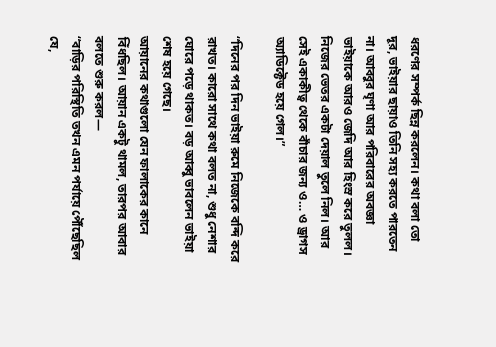ধরণের সম্পর্ক ছিন্ন করলেন। কথা বলা তো দূর, ভাইয়ার ছায়াও তিনি সহ্য করতে পারতেন না। আব্বুর ঘৃণা আর পরিবারের অবজ্ঞা ভাইয়াকে আরও জেদি আর হিংস্র করে তুলল। নিজের ভেতর একটা দেয়াল তুলে নিল। আর সেই একাকীত্ব থেকে বাঁচার জন্য ও… ও ড্রাগস অ্যাডিক্টেড হয়ে গেল।”

“দিনের পর দিন ভাইয়া রুমে নিজেকে বন্দি করে রাখত। কারো সাথে কথা বলত না, শুধু নেশার ঘোরে পড়ে থাকত। বড় আব্বু ভাবলেন ভাইয়া শেষ হয়ে গেছে।
আয়ানের কথাগুলো যেন ফালাকের কানে বিঁধছিল। আয়ান একটু থামল, তারপর আবার বলতে শুরু করল—
“বাড়ির পরিস্থিতি তখন এমন পর্যায়ে পৌঁছেছিল যে,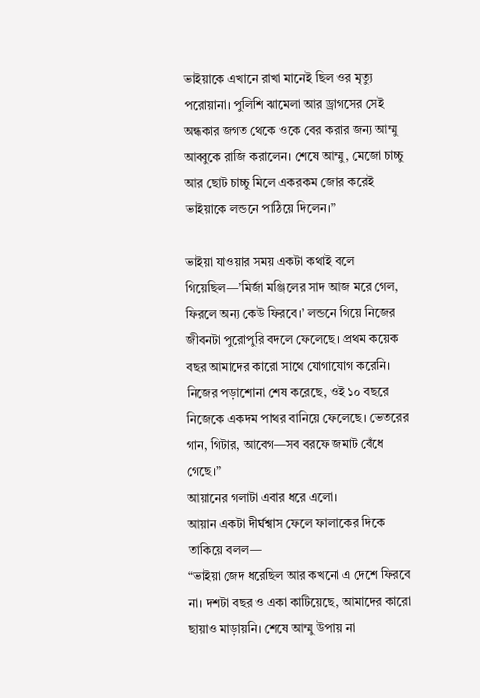ভাইয়াকে এখানে রাখা মানেই ছিল ওর মৃত্যু পরোয়ানা। পুলিশি ঝামেলা আর ড্রাগসের সেই অন্ধকার জগত থেকে ওকে বের করার জন্য আম্মু আব্বুকে রাজি করালেন। শেষে আম্মু, মেজো চাচ্চু আর ছোট চাচ্চু মিলে একরকম জোর করেই ভাইয়াকে লন্ডনে পাঠিয়ে দিলেন।”

ভাইয়া যাওয়ার সময় একটা কথাই বলে গিয়েছিল—’মির্জা মঞ্জিলের সাদ আজ মরে গেল, ফিরলে অন্য কেউ ফিরবে।’ লন্ডনে গিয়ে নিজের জীবনটা পুরোপুরি বদলে ফেলেছে। প্রথম কয়েক বছর আমাদের কারো সাথে যোগাযোগ করেনি। নিজের পড়াশোনা শেষ করেছে, ওই ১০ বছরে নিজেকে একদম পাথর বানিয়ে ফেলেছে। ভেতরের গান, গিটার, আবেগ—সব বরফে জমাট বেঁধে গেছে।”
আয়ানের গলাটা এবার ধরে এলো।
আয়ান একটা দীর্ঘশ্বাস ফেলে ফালাকের দিকে তাকিয়ে বলল—
“ভাইয়া জেদ ধরেছিল আর কখনো এ দেশে ফিরবে না। দশটা বছর ও একা কাটিয়েছে, আমাদের কারো ছায়াও মাড়ায়নি। শেষে আম্মু উপায় না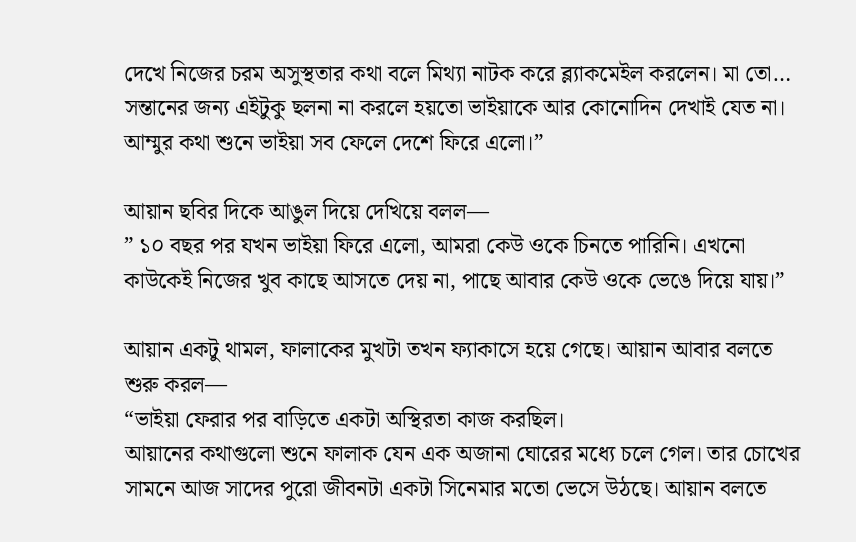দেখে নিজের চরম অসুস্থতার কথা বলে মিথ্যা নাটক করে ব্ল্যাকমেইল করলেন। মা তো… সন্তানের জন্য এইটুকু ছলনা না করলে হয়তো ভাইয়াকে আর কোনোদিন দেখাই যেত না। আম্মুর কথা শুনে ভাইয়া সব ফেলে দেশে ফিরে এলো।”

আয়ান ছবির দিকে আঙুল দিয়ে দেখিয়ে বলল—
” ১০ বছর পর যখন ভাইয়া ফিরে এলো, আমরা কেউ ওকে চিনতে পারিনি। এখনো কাউকেই নিজের খুব কাছে আসতে দেয় না, পাছে আবার কেউ ওকে ভেঙে দিয়ে যায়।”

আয়ান একটু থামল, ফালাকের মুখটা তখন ফ্যাকাসে হয়ে গেছে। আয়ান আবার বলতে শুরু করল—
“ভাইয়া ফেরার পর বাড়িতে একটা অস্থিরতা কাজ করছিল।
আয়ানের কথাগুলো শুনে ফালাক যেন এক অজানা ঘোরের মধ্যে চলে গেল। তার চোখের সামনে আজ সাদের পুরো জীবনটা একটা সিনেমার মতো ভেসে উঠছে। আয়ান বলতে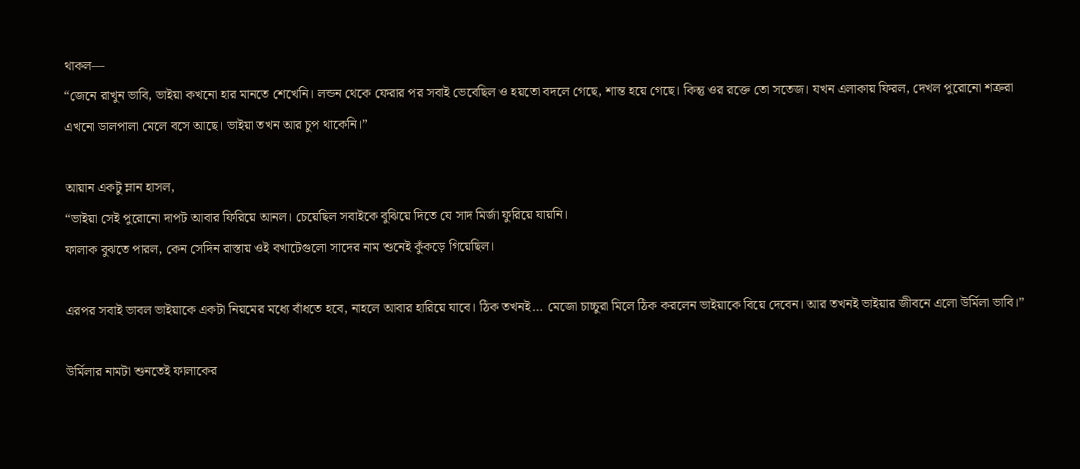থাকল—
“জেনে রাখুন ভাবি, ভাইয়া কখনো হার মানতে শেখেনি। লন্ডন থেকে ফেরার পর সবাই ভেবেছিল ও হয়তো বদলে গেছে, শান্ত হয়ে গেছে। কিন্তু ওর রক্তে তো সতেজ। যখন এলাকায় ফিরল, দেখল পুরোনো শত্রুরা এখনো ডালপালা মেলে বসে আছে। ভাইয়া তখন আর চুপ থাকেনি।”

আয়ান একটু ম্লান হাসল,
“ভাইয়া সেই পুরোনো দাপট আবার ফিরিয়ে আনল। চেয়েছিল সবাইকে বুঝিয়ে দিতে যে সাদ মির্জা ফুরিয়ে যায়নি।
ফালাক বুঝতে পারল, কেন সেদিন রাস্তায় ওই বখাটেগুলো সাদের নাম শুনেই কুঁকড়ে গিয়েছিল।

এরপর সবাই ভাবল ভাইয়াকে একটা নিয়মের মধ্যে বাঁধতে হবে, নাহলে আবার হারিয়ে যাবে। ঠিক তখনই… মেজো চাচ্চুরা মিলে ঠিক করলেন ভাইয়াকে বিয়ে দেবেন। আর তখনই ভাইয়ার জীবনে এলো উর্মিলা ভাবি।”

উর্মিলার নামটা শুনতেই ফালাকের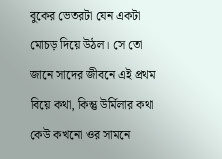বুকের ভেতরটা যেন একটা মোচড় দিয়ে উঠল। সে তো জানে সাদের জীবনে এই প্রথম বিয়ে কথা, কিন্তু উর্মিলার কথা কেউ কখনো ওর সামনে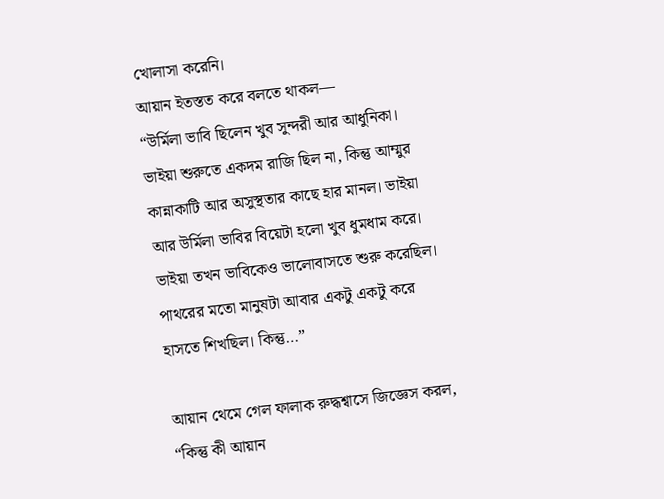খোলাসা করেনি।
আয়ান ইতস্তত করে বলতে থাকল—
“উর্মিলা ভাবি ছিলেন খুব সুন্দরী আর আধুনিকা। ভাইয়া শুরুতে একদম রাজি ছিল না, কিন্তু আম্মুর কান্নাকাটি আর অসুস্থতার কাছে হার মানল। ভাইয়া আর উর্মিলা ভাবির বিয়েটা হলো খুব ধুমধাম করে। ভাইয়া তখন ভাবিকেও ভালোবাসতে শুরু করেছিল। পাথরের মতো মানুষটা আবার একটু একটু করে হাসতে শিখছিল। কিন্তু…”

আয়ান থেমে গেল ফালাক রুদ্ধশ্বাসে জিজ্ঞেস করল, “কিন্তু কী আয়ান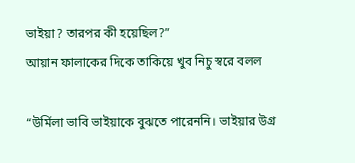ভাইয়া? তারপর কী হয়েছিল?”
আয়ান ফালাকের দিকে তাকিয়ে খুব নিচু স্বরে বলল

“উর্মিলা ভাবি ভাইয়াকে বুঝতে পারেননি। ভাইয়ার উগ্র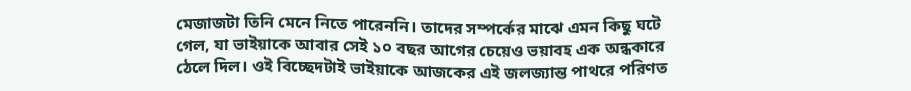মেজাজটা তিনি মেনে নিতে পারেননি। তাদের সম্পর্কের মাঝে এমন কিছু ঘটে গেল, যা ভাইয়াকে আবার সেই ১০ বছর আগের চেয়েও ভয়াবহ এক অন্ধকারে ঠেলে দিল। ওই বিচ্ছেদটাই ভাইয়াকে আজকের এই জলজ্যান্ত পাথরে পরিণত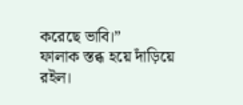করেছে ভাবি।”
ফালাক স্তব্ধ হয়ে দাঁড়িয়ে রইল।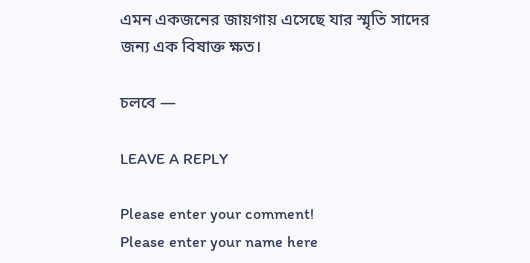এমন একজনের জায়গায় এসেছে যার স্মৃতি সাদের জন্য এক বিষাক্ত ক্ষত।

চলবে —

LEAVE A REPLY

Please enter your comment!
Please enter your name here